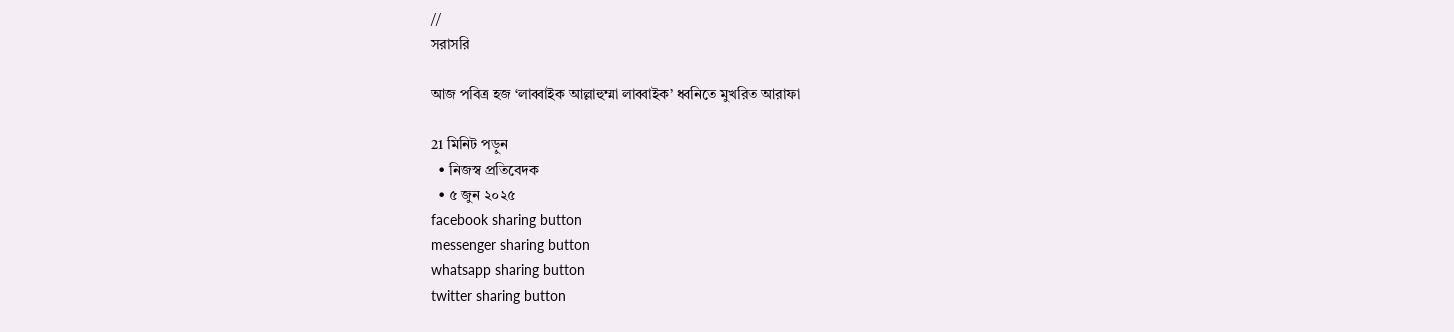//
সরাসরি

আজ পবিত্র হজ ‘লাব্বাইক আল্লাহুম্মা লাব্বাইক’ ধ্বনিতে মুখরিত আরাফা

21 মিনিট পড়ুন
  • নিজস্ব প্রতিবেদক
  • ৫ জুন ২০২৫
facebook sharing button
messenger sharing button
whatsapp sharing button
twitter sharing button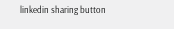linkedin sharing button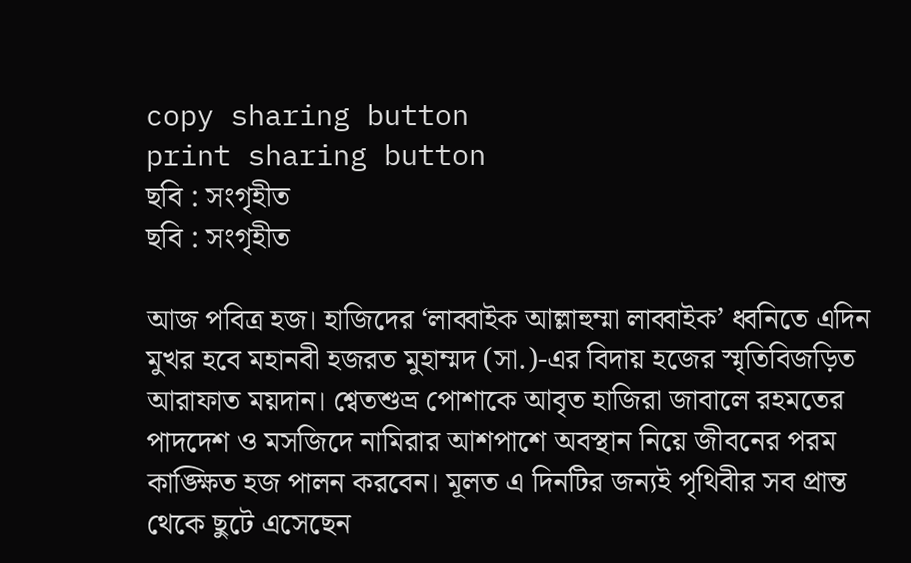copy sharing button
print sharing button
ছবি : সংগৃহীত
ছবি : সংগৃহীত

আজ পবিত্র হজ। হাজিদের ‘লাব্বাইক আল্লাহুম্মা লাব্বাইক’ ধ্বনিতে এদিন মুখর হবে মহানবী হজরত মুহাম্মদ (সা.)-এর বিদায় হজের স্মৃতিবিজড়িত আরাফাত ময়দান। শ্বেতশুভ্র পোশাকে আবৃত হাজিরা জাবালে রহমতের পাদদেশ ও মসজিদে নামিরার আশপাশে অবস্থান নিয়ে জীবনের পরম কাঙ্ক্ষিত হজ পালন করবেন। মূলত এ দিনটির জন্যই পৃথিবীর সব প্রান্ত থেকে ছুটে এসেছেন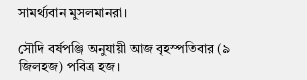সামর্থ্যবান মুসলমানরা।

সৌদি বর্ষপঞ্জি অনুযায়ী আজ বৃহস্পতিবার (৯ জিলহজ) পবিত্র হজ।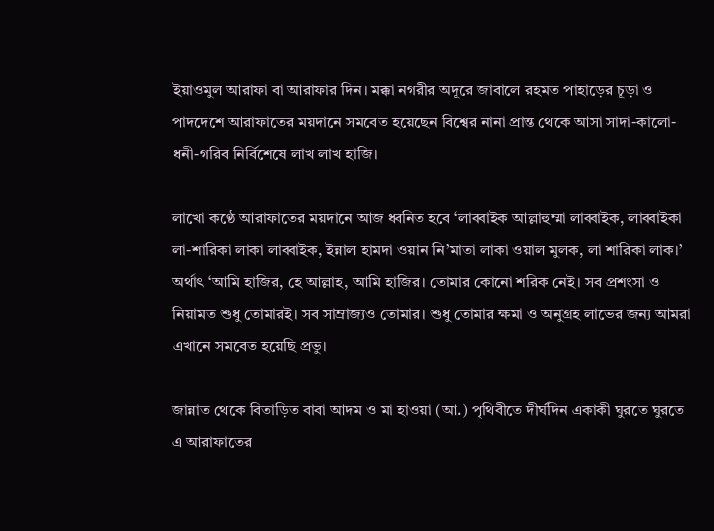ইয়াওমুল আরাফা বা আরাফার দিন। মক্কা নগরীর অদূরে জাবালে রহমত পাহাড়ের চূড়া ও পাদদেশে আরাফাতের ময়দানে সমবেত হয়েছেন বিশ্বের নানা প্রান্ত থেকে আসা সাদা-কালো-ধনী-গরিব নির্বিশেষে লাখ লাখ হাজি।

লাখো কণ্ঠে আরাফাতের ময়দানে আজ ধ্বনিত হবে ‘লাব্বাইক আল্লাহুম্মা লাব্বাইক, লাব্বাইকা লা-শারিকা লাকা লাব্বাইক, ইন্নাল হামদা ওয়ান নি’মাতা লাকা ওয়াল মুলক, লা শারিকা লাক।’ অর্থাৎ ‘আমি হাজির, হে আল্লাহ, আমি হাজির। তোমার কোনো শরিক নেই। সব প্রশংসা ও নিয়ামত শুধু তোমারই। সব সাম্রাজ্যও তোমার। শুধু তোমার ক্ষমা ও অনুগ্রহ লাভের জন্য আমরা এখানে সমবেত হয়েছি প্রভু।

জান্নাত থেকে বিতাড়িত বাবা আদম ও মা হাওয়া (আ.) পৃথিবীতে দীর্ঘদিন একাকী ঘুরতে ঘুরতে এ আরাফাতের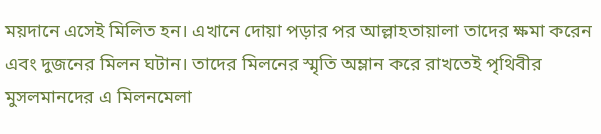ময়দানে এসেই মিলিত হন। এখানে দোয়া পড়ার পর আল্লাহতায়ালা তাদের ক্ষমা করেন এবং দুজনের মিলন ঘটান। তাদের মিলনের স্মৃতি অম্লান করে রাখতেই পৃথিবীর মুসলমানদের এ মিলনমেলা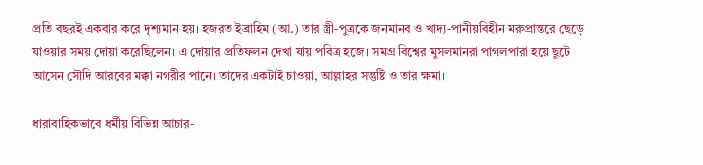প্রতি বছরই একবার করে দৃশ্যমান হয়। হজরত ইব্রাহিম (আ.) তার স্ত্রী-পুত্রকে জনমানব ও খাদ্য-পানীয়বিহীন মরুপ্রান্তরে ছেড়ে যাওয়ার সময় দোয়া করেছিলেন। এ দোয়ার প্রতিফলন দেখা যায় পবিত্র হজে। সমগ্র বিশ্বের মুসলমানরা পাগলপারা হয়ে ছুটে আসেন সৌদি আরবের মক্কা নগরীর পানে। তাদের একটাই চাওয়া, আল্লাহর সন্তুষ্টি ও তার ক্ষমা।

ধারাবাহিকভাবে ধর্মীয় বিভিন্ন আচার-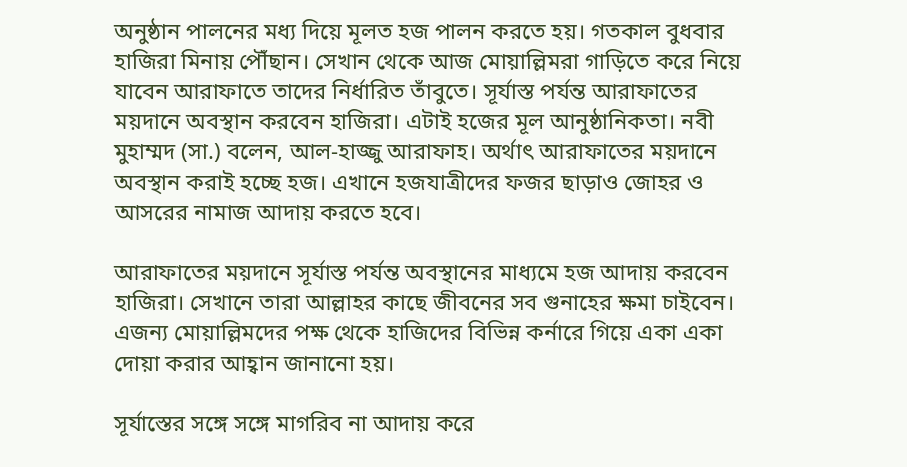অনুষ্ঠান পালনের মধ্য দিয়ে মূলত হজ পালন করতে হয়। গতকাল বুধবার হাজিরা মিনায় পৌঁছান। সেখান থেকে আজ মোয়াল্লিমরা গাড়িতে করে নিয়ে যাবেন আরাফাতে তাদের নির্ধারিত তাঁবুতে। সূর্যাস্ত পর্যন্ত আরাফাতের ময়দানে অবস্থান করবেন হাজিরা। এটাই হজের মূল আনুষ্ঠানিকতা। নবী মুহাম্মদ (সা.) বলেন, আল-হাজ্জু আরাফাহ। অর্থাৎ আরাফাতের ময়দানে অবস্থান করাই হচ্ছে হজ। এখানে হজযাত্রীদের ফজর ছাড়াও জোহর ও আসরের নামাজ আদায় করতে হবে।

আরাফাতের ময়দানে সূর্যাস্ত পর্যন্ত অবস্থানের মাধ্যমে হজ আদায় করবেন হাজিরা। সেখানে তারা আল্লাহর কাছে জীবনের সব গুনাহের ক্ষমা চাইবেন। এজন্য মোয়াল্লিমদের পক্ষ থেকে হাজিদের বিভিন্ন কর্নারে গিয়ে একা একা দোয়া করার আহ্বান জানানো হয়।

সূর্যাস্তের সঙ্গে সঙ্গে মাগরিব না আদায় করে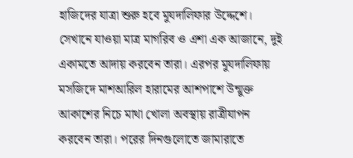হাজিদের যাত্রা শুরু হবে মুযদালিফার উদ্দেশে। সেখানে যাওয়া মাত্র মাগরিব ও এশা এক আজানে, দুই একামতে আদায় করবেন তারা। এরপর মুযদালিফায় মসজিদে মাশআরিল হারামের আশপাশে উন্মুক্ত আকাশের নিচে মাথা খোলা অবস্থায় রাত্রীযাপন করবেন তারা। পরের দিনগুলোতে জামারাতে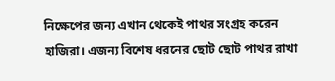নিক্ষেপের জন্য এখান থেকেই পাথর সংগ্রহ করেন হাজিরা। এজন্য বিশেষ ধরনের ছোট ছোট পাথর রাখা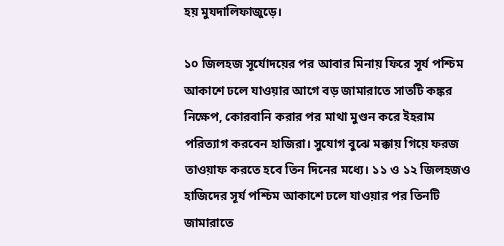হয় মুযদালিফাজুড়ে।

১০ জিলহজ সূর্যোদয়ের পর আবার মিনায় ফিরে সূর্য পশ্চিম আকাশে ঢলে যাওয়ার আগে বড় জামারাতে সাতটি কঙ্কর নিক্ষেপ, কোরবানি করার পর মাথা মুণ্ডন করে ইহরাম পরিত্যাগ করবেন হাজিরা। সুযোগ বুঝে মক্কায় গিয়ে ফরজ তাওয়াফ করতে হবে তিন দিনের মধ্যে। ১১ ও ১২ জিলহজও হাজিদের সূর্য পশ্চিম আকাশে ঢলে যাওয়ার পর তিনটি জামারাতে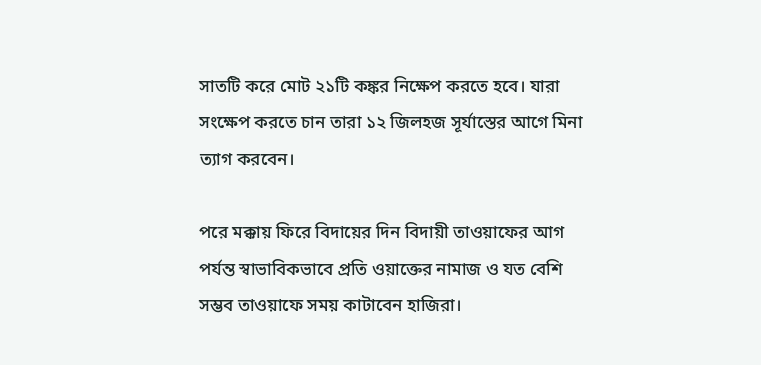সাতটি করে মোট ২১টি কঙ্কর নিক্ষেপ করতে হবে। যারা সংক্ষেপ করতে চান তারা ১২ জিলহজ সূর্যাস্তের আগে মিনা ত্যাগ করবেন।

পরে মক্কায় ফিরে বিদায়ের দিন বিদায়ী তাওয়াফের আগ পর্যন্ত স্বাভাবিকভাবে প্রতি ওয়াক্তের নামাজ ও যত বেশি সম্ভব তাওয়াফে সময় কাটাবেন হাজিরা।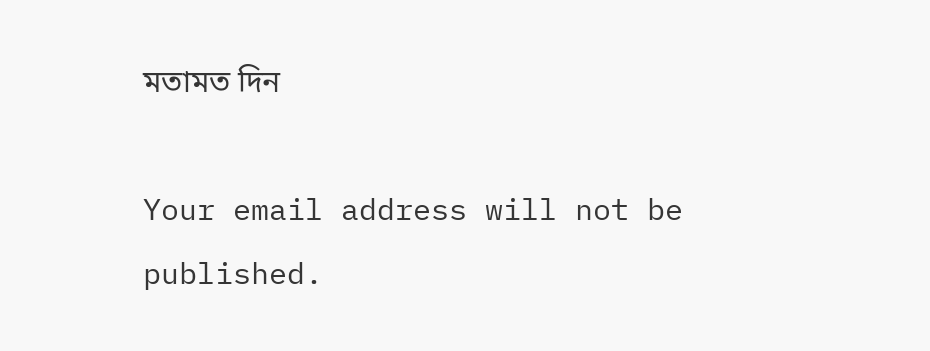মতামত দিন

Your email address will not be published.